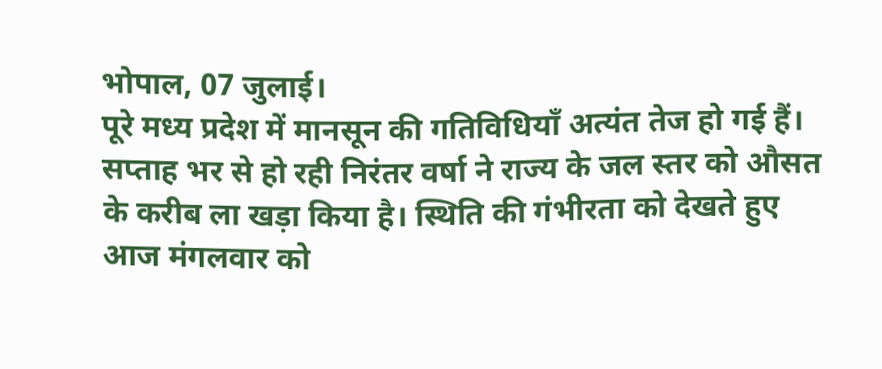भोपाल, 07 जुलाई।
पूरे मध्य प्रदेश में मानसून की गतिविधियाँ अत्यंत तेज हो गई हैं। सप्ताह भर से हो रही निरंतर वर्षा ने राज्य के जल स्तर को औसत के करीब ला खड़ा किया है। स्थिति की गंभीरता को देखते हुए आज मंगलवार को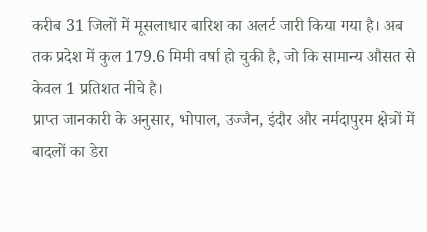करीब 31 जिलों में मूसलाधार बारिश का अलर्ट जारी किया गया है। अब तक प्रदेश में कुल 179.6 मिमी वर्षा हो चुकी है, जो कि सामान्य औसत से केवल 1 प्रतिशत नीचे है।
प्राप्त जानकारी के अनुसार, भोपाल, उज्जैन, इंदौर और नर्मदापुरम क्षेत्रों में बादलों का डेरा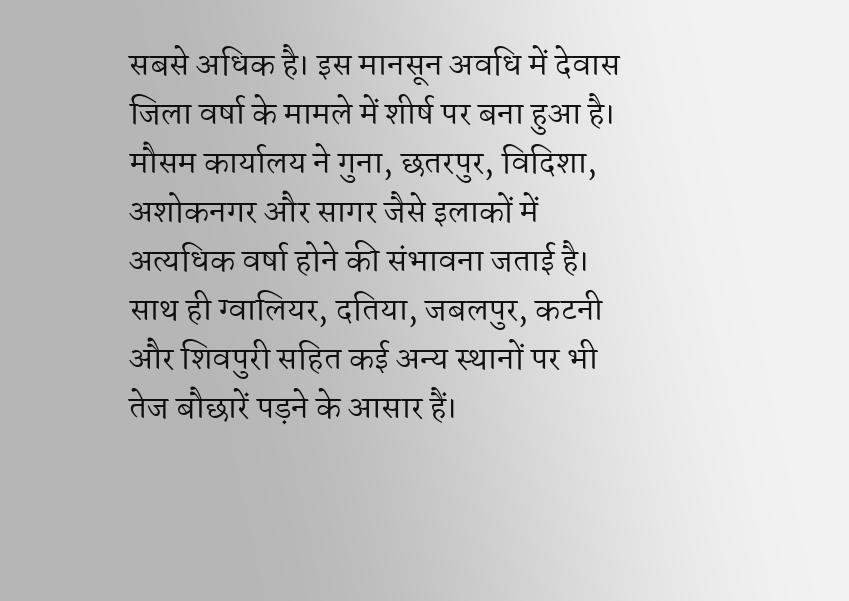सबसे अधिक है। इस मानसून अवधि में देवास जिला वर्षा के मामले में शीर्ष पर बना हुआ है। मौसम कार्यालय ने गुना, छतरपुर, विदिशा, अशोकनगर और सागर जैसे इलाकों में अत्यधिक वर्षा होने की संभावना जताई है। साथ ही ग्वालियर, दतिया, जबलपुर, कटनी और शिवपुरी सहित कई अन्य स्थानों पर भी तेज बौछारें पड़ने के आसार हैं।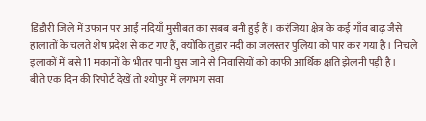डिंडौरी जिले में उफान पर आईं नदियाँ मुसीबत का सबब बनी हुई हैं। करंजिया क्षेत्र के कई गाँव बाढ़ जैसे हालातों के चलते शेष प्रदेश से कट गए हैं, क्योंकि तुड़ार नदी का जलस्तर पुलिया को पार कर गया है। निचले इलाकों में बसे 11 मकानों के भीतर पानी घुस जाने से निवासियों को काफी आर्थिक क्षति झेलनी पड़ी है।
बीते एक दिन की रिपोर्ट देखें तो श्योपुर में लगभग सवा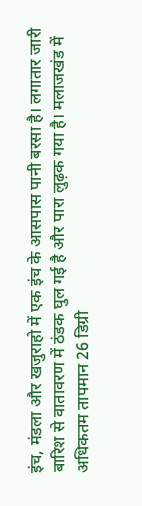इंच, मंडला और खजुराहो में एक इंच के आसपास पानी बरसा है। लगातार जारी बारिश से वातावरण में ठंडक घुल गई है और पारा लुढ़क गया है। मलाजखंड में अधिकतम तापमान 26 डिग्री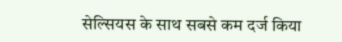सेल्सियस के साथ सबसे कम दर्ज किया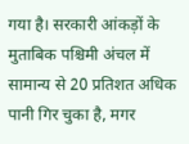गया है। सरकारी आंकड़ों के मुताबिक पश्चिमी अंचल में सामान्य से 20 प्रतिशत अधिक पानी गिर चुका है, मगर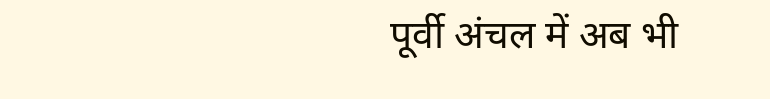पूर्वी अंचल में अब भी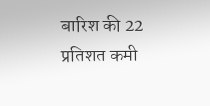बारिश की 22 प्रतिशत कमी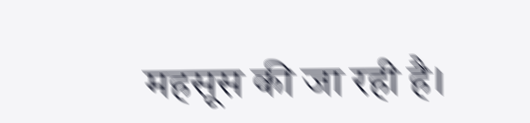महसूस की जा रही है।